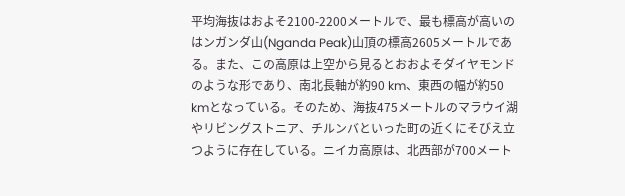平均海抜はおよそ2100-2200メートルで、最も標高が高いのはンガンダ山(Nganda Peak)山頂の標高2605メートルである。また、この高原は上空から見るとおおよそダイヤモンドのような形であり、南北長軸が約90 km、東西の幅が約50 kmとなっている。そのため、海抜475メートルのマラウイ湖やリビングストニア、チルンバといった町の近くにそびえ立つように存在している。ニイカ高原は、北西部が700メート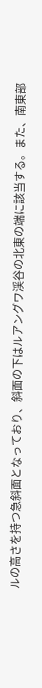ルの高さを持つ急斜面となっており、斜面の下はルアングワ渓谷の北東の端に該当する。また、南東部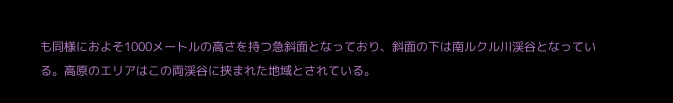も同様におよそ1000メートルの高さを持つ急斜面となっており、斜面の下は南ルクル川渓谷となっている。高原のエリアはこの両渓谷に挟まれた地域とされている。